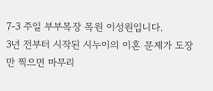7-3 주일 부부목장 목원 이성원입니다.
3년 전부터 시작된 시누이의 이혼 문제가 도장만 찍으면 마무리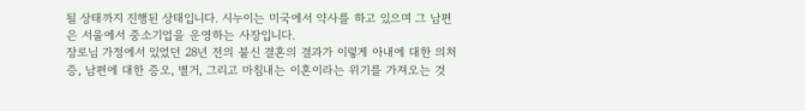될 상태까지 진행된 상태입니다. 시누이는 미국에서 약사를 하고 있으며 그 남편은 서울에서 중소기업을 운영하는 사장입니다.
장로님 가정에서 있었던 28년 전의 불신 결혼의 결과가 이렇게 아내에 대한 의처증, 남편에 대한 증오, 별거, 그리고 마침내는 이혼이라는 위기를 가져오는 것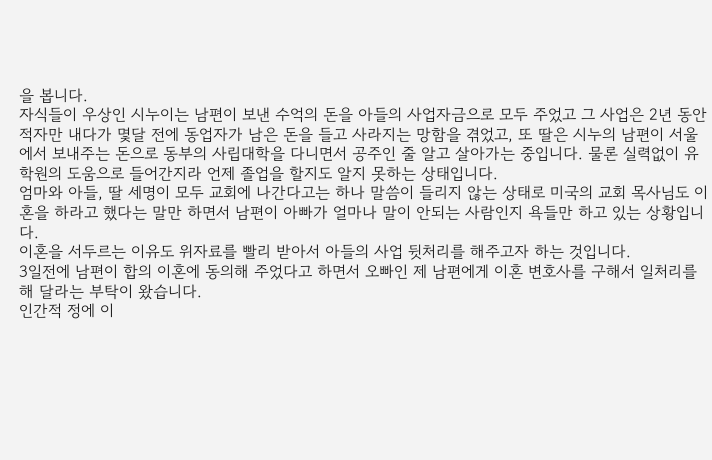을 봅니다.
자식들이 우상인 시누이는 남편이 보낸 수억의 돈을 아들의 사업자금으로 모두 주었고 그 사업은 2년 동안 적자만 내다가 몇달 전에 동업자가 남은 돈을 들고 사라지는 망함을 겪었고, 또 딸은 시누의 남편이 서울에서 보내주는 돈으로 동부의 사립대학을 다니면서 공주인 줄 알고 살아가는 중입니다. 물론 실력없이 유학원의 도움으로 들어간지라 언제 졸업을 할지도 알지 못하는 상태입니다.
엄마와 아들, 딸 세명이 모두 교회에 나간다고는 하나 말씀이 들리지 않는 상태로 미국의 교회 목사님도 이혼을 하라고 했다는 말만 하면서 남편이 아빠가 얼마나 말이 안되는 사람인지 욕들만 하고 있는 상황입니다.
이혼을 서두르는 이유도 위자료를 빨리 받아서 아들의 사업 뒷처리를 해주고자 하는 것입니다.
3일전에 남편이 합의 이혼에 동의해 주었다고 하면서 오빠인 제 남편에게 이혼 변호사를 구해서 일처리를 해 달라는 부탁이 왔습니다.
인간적 정에 이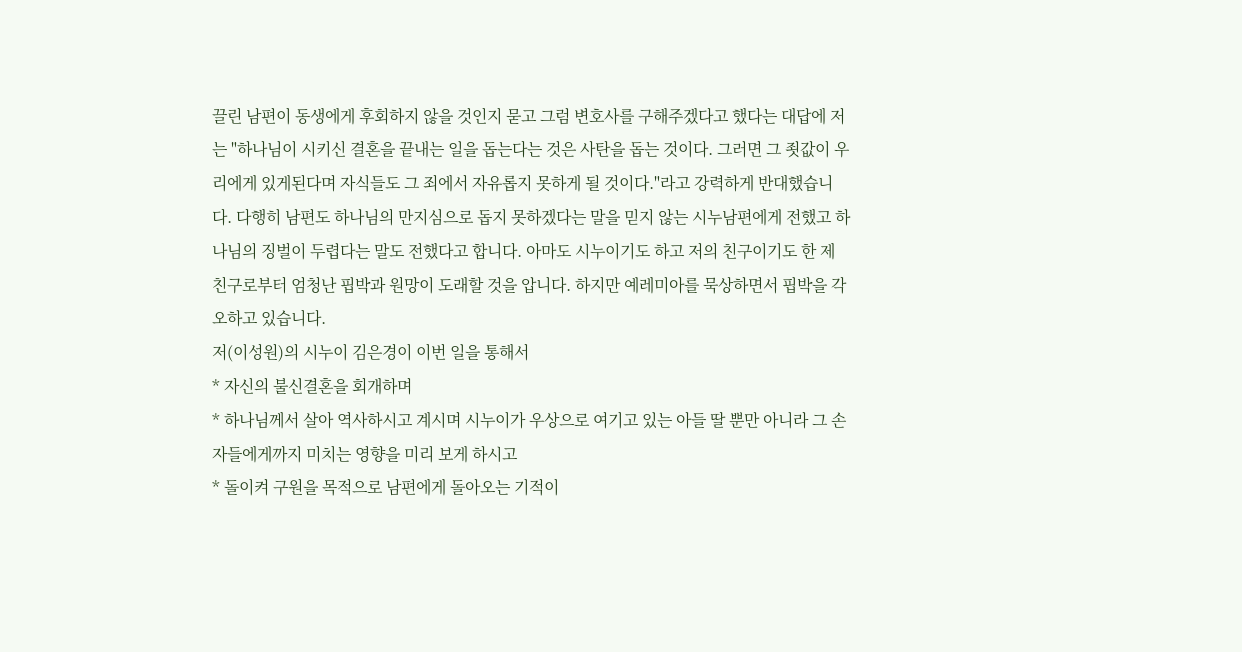끌린 남편이 동생에게 후회하지 않을 것인지 묻고 그럼 변호사를 구해주겠다고 했다는 대답에 저는 "하나님이 시키신 결혼을 끝내는 일을 돕는다는 것은 사탄을 돕는 것이다. 그러면 그 죗값이 우리에게 있게된다며 자식들도 그 죄에서 자유롭지 못하게 될 것이다."라고 강력하게 반대했습니다. 다행히 남편도 하나님의 만지심으로 돕지 못하겠다는 말을 믿지 않는 시누남편에게 전했고 하나님의 징벌이 두렵다는 말도 전했다고 합니다. 아마도 시누이기도 하고 저의 친구이기도 한 제 친구로부터 엄청난 핍박과 원망이 도래할 것을 압니다. 하지만 예레미아를 묵상하면서 핍박을 각오하고 있습니다.
저(이성원)의 시누이 김은경이 이번 일을 통해서
* 자신의 불신결혼을 회개하며
* 하나님께서 살아 역사하시고 계시며 시누이가 우상으로 여기고 있는 아들 딸 뿐만 아니라 그 손자들에게까지 미치는 영향을 미리 보게 하시고
* 돌이켜 구원을 목적으로 남편에게 돌아오는 기적이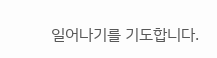일어나기를 기도합니다.